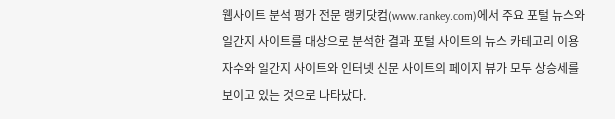웹사이트 분석 평가 전문 랭키닷컴(www.rankey.com)에서 주요 포털 뉴스와 일간지 사이트를 대상으로 분석한 결과 포털 사이트의 뉴스 카테고리 이용자수와 일간지 사이트와 인터넷 신문 사이트의 페이지 뷰가 모두 상승세를 보이고 있는 것으로 나타났다.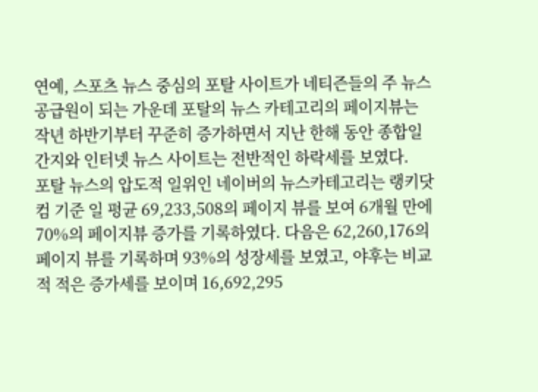연예, 스포츠 뉴스 중심의 포탈 사이트가 네티즌들의 주 뉴스 공급원이 되는 가운데 포탈의 뉴스 카테고리의 페이지뷰는 작년 하반기부터 꾸준히 증가하면서 지난 한해 동안 종합일간지와 인터넷 뉴스 사이트는 전반적인 하락세를 보였다.
포탈 뉴스의 압도적 일위인 네이버의 뉴스카테고리는 랭키닷컴 기준 일 평균 69,233,508의 페이지 뷰를 보여 6개월 만에 70%의 페이지뷰 증가를 기록하였다. 다음은 62,260,176의 페이지 뷰를 기록하며 93%의 성장세를 보였고, 야후는 비교적 적은 증가세를 보이며 16,692,295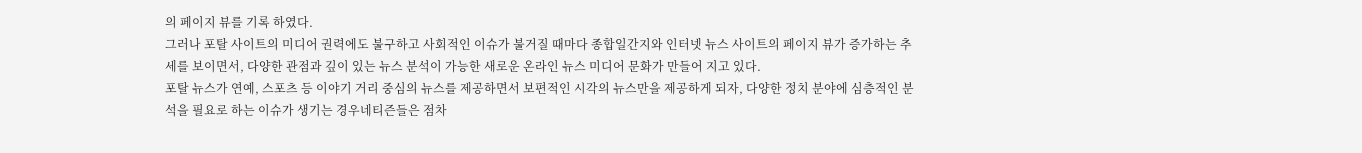의 페이지 뷰를 기록 하였다.
그러나 포탈 사이트의 미디어 권력에도 불구하고 사회적인 이슈가 불거질 때마다 종합일간지와 인터넷 뉴스 사이트의 페이지 뷰가 증가하는 추세를 보이면서, 다양한 관점과 깊이 있는 뉴스 분석이 가능한 새로운 온라인 뉴스 미디어 문화가 만들어 지고 있다.
포탈 뉴스가 연예, 스포츠 등 이야기 거리 중심의 뉴스를 제공하면서 보편적인 시각의 뉴스만을 제공하게 되자, 다양한 정치 분야에 심층적인 분석을 필요로 하는 이슈가 생기는 경우네티즌들은 점차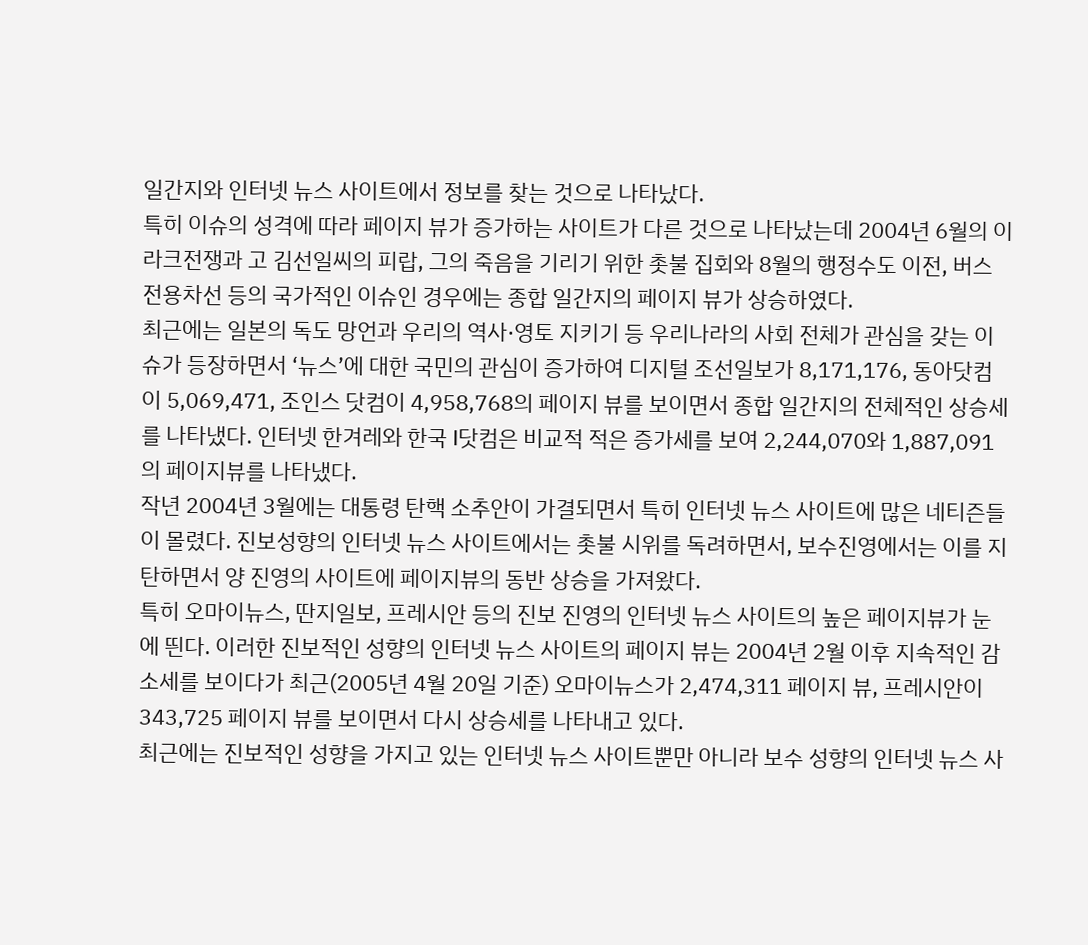일간지와 인터넷 뉴스 사이트에서 정보를 찾는 것으로 나타났다.
특히 이슈의 성격에 따라 페이지 뷰가 증가하는 사이트가 다른 것으로 나타났는데 2004년 6월의 이라크전쟁과 고 김선일씨의 피랍, 그의 죽음을 기리기 위한 촛불 집회와 8월의 행정수도 이전, 버스 전용차선 등의 국가적인 이슈인 경우에는 종합 일간지의 페이지 뷰가 상승하였다.
최근에는 일본의 독도 망언과 우리의 역사·영토 지키기 등 우리나라의 사회 전체가 관심을 갖는 이슈가 등장하면서 ‘뉴스’에 대한 국민의 관심이 증가하여 디지털 조선일보가 8,171,176, 동아닷컴이 5,069,471, 조인스 닷컴이 4,958,768의 페이지 뷰를 보이면서 종합 일간지의 전체적인 상승세를 나타냈다. 인터넷 한겨레와 한국 I닷컴은 비교적 적은 증가세를 보여 2,244,070와 1,887,091의 페이지뷰를 나타냈다.
작년 2004년 3월에는 대통령 탄핵 소추안이 가결되면서 특히 인터넷 뉴스 사이트에 많은 네티즌들이 몰렸다. 진보성향의 인터넷 뉴스 사이트에서는 촛불 시위를 독려하면서, 보수진영에서는 이를 지탄하면서 양 진영의 사이트에 페이지뷰의 동반 상승을 가져왔다.
특히 오마이뉴스, 딴지일보, 프레시안 등의 진보 진영의 인터넷 뉴스 사이트의 높은 페이지뷰가 눈에 띈다. 이러한 진보적인 성향의 인터넷 뉴스 사이트의 페이지 뷰는 2004년 2월 이후 지속적인 감소세를 보이다가 최근(2005년 4월 20일 기준) 오마이뉴스가 2,474,311 페이지 뷰, 프레시안이 343,725 페이지 뷰를 보이면서 다시 상승세를 나타내고 있다.
최근에는 진보적인 성향을 가지고 있는 인터넷 뉴스 사이트뿐만 아니라 보수 성향의 인터넷 뉴스 사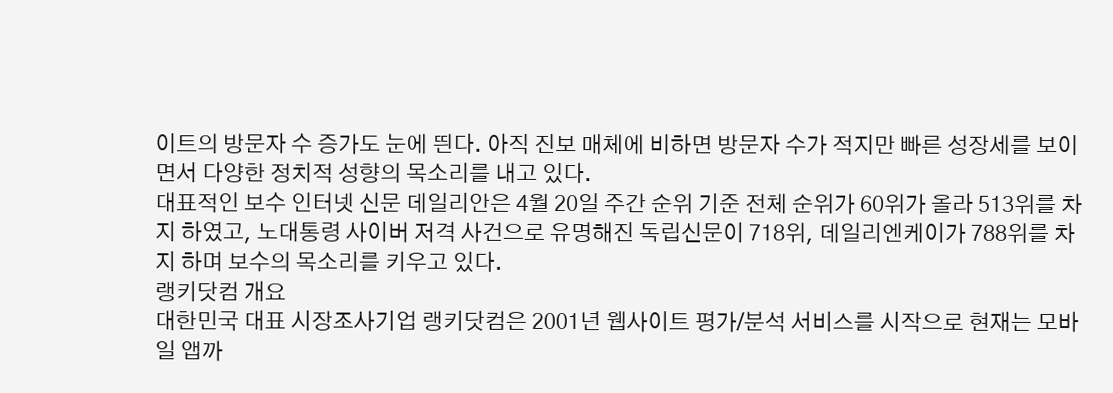이트의 방문자 수 증가도 눈에 띈다. 아직 진보 매체에 비하면 방문자 수가 적지만 빠른 성장세를 보이면서 다양한 정치적 성향의 목소리를 내고 있다.
대표적인 보수 인터넷 신문 데일리안은 4월 20일 주간 순위 기준 전체 순위가 60위가 올라 513위를 차지 하였고, 노대통령 사이버 저격 사건으로 유명해진 독립신문이 718위, 데일리엔케이가 788위를 차지 하며 보수의 목소리를 키우고 있다.
랭키닷컴 개요
대한민국 대표 시장조사기업 랭키닷컴은 2001년 웹사이트 평가/분석 서비스를 시작으로 현재는 모바일 앱까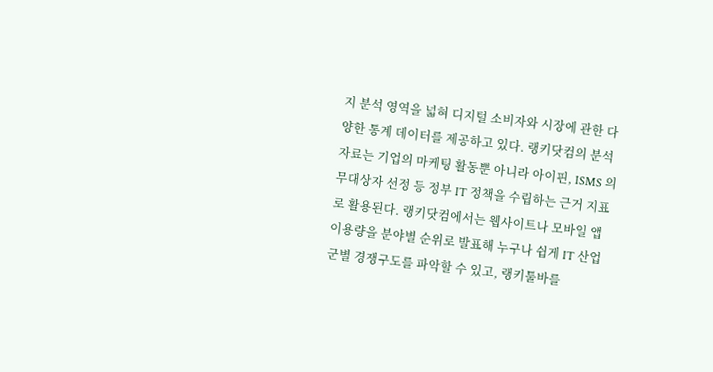지 분석 영역을 넓혀 디지털 소비자와 시장에 관한 다양한 통계 데이터를 제공하고 있다. 랭키닷컴의 분석 자료는 기업의 마케팅 활동뿐 아니라 아이핀, ISMS 의무대상자 선정 등 정부 IT 정책을 수립하는 근거 지표로 활용된다. 랭키닷컴에서는 웹사이트나 모바일 앱 이용량을 분야별 순위로 발표해 누구나 쉽게 IT 산업군별 경쟁구도를 파악할 수 있고, 랭키툴바를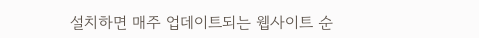설치하면 매주 업데이트되는 웹사이트 순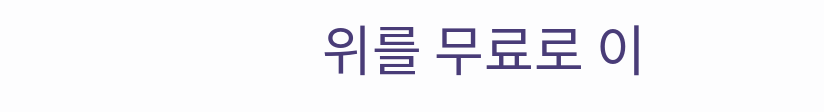위를 무료로 이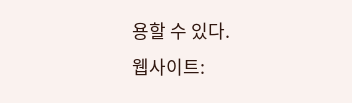용할 수 있다.
웹사이트: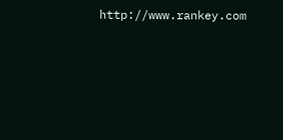http://www.rankey.com